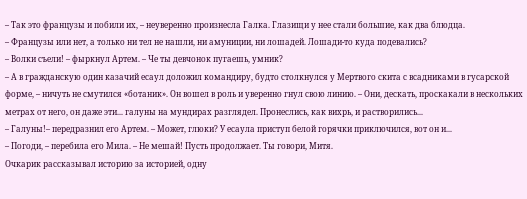– Так это французы и побили их, – неуверенно произнесла Галка. Глазищи у нее стали большие, как два блюдца.
– Французы или нет, а только ни тел не нашли, ни амуниции, ни лошадей. Лошади-то куда подевались?
– Волки съели! – фыркнул Артем. – Че ты девчонок пугаешь, умник?
– А в гражданскую один казачий есаул доложил командиру, будто столкнулся у Мертвого скита с всадниками в гусарской форме, – ничуть не смутился «ботаник». Он вошел в роль и уверенно гнул свою линию. – Они, дескать, проскакали в нескольких метрах от него, он даже эти... галуны на мундирах разглядел. Пронеслись, как вихрь, и растворились...
– Галуны!– передразнил его Артем. – Может, глюки? У есаула приступ белой горячки приключился, вот он и...
– Погоди, – перебила его Мила. – Не мешай! Пусть продолжает. Ты говори, Митя.
Очкарик рассказывал историю за историей, одну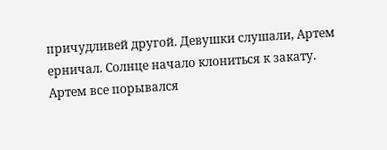причудливей другой. Девушки слушали, Артем ерничал. Солнце начало клониться к закату. Артем все порывался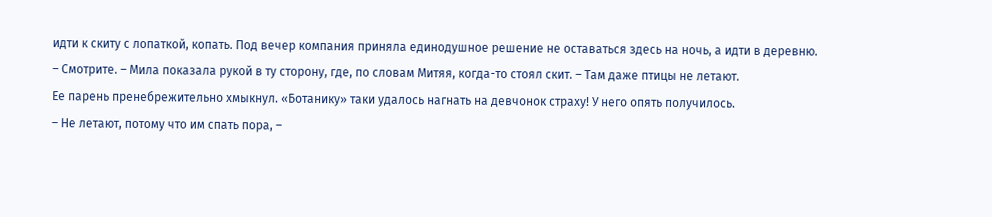идти к скиту с лопаткой, копать. Под вечер компания приняла единодушное решение не оставаться здесь на ночь, а идти в деревню.
– Смотрите. – Мила показала рукой в ту сторону, где, по словам Митяя, когда-то стоял скит. – Там даже птицы не летают.
Ее парень пренебрежительно хмыкнул. «Ботанику» таки удалось нагнать на девчонок страху! У него опять получилось.
– Не летают, потому что им спать пора, –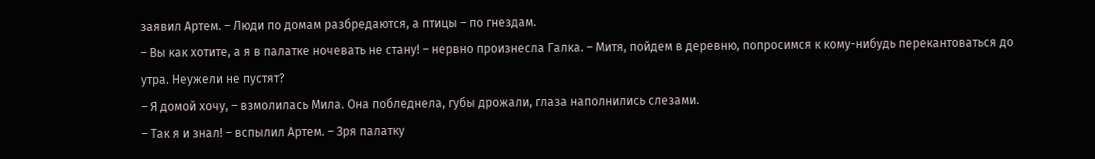заявил Артем. – Люди по домам разбредаются, а птицы – по гнездам.
– Вы как хотите, а я в палатке ночевать не стану! – нервно произнесла Галка. – Митя, пойдем в деревню, попросимся к кому-нибудь перекантоваться до утра. Неужели не пустят?
– Я домой хочу, – взмолилась Мила. Она побледнела, губы дрожали, глаза наполнились слезами.
– Так я и знал! – вспылил Артем. – Зря палатку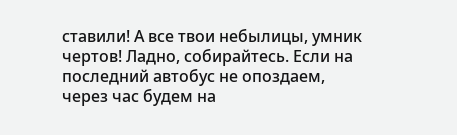ставили! А все твои небылицы, умник чертов! Ладно, собирайтесь. Если на последний автобус не опоздаем, через час будем на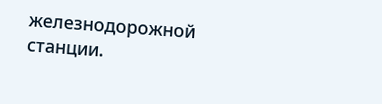железнодорожной станции.